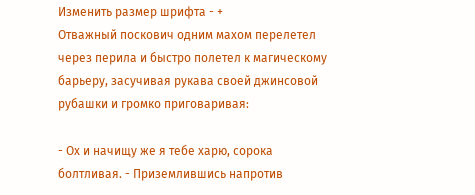Изменить размер шрифта - +
Отважный поскович одним махом перелетел через перила и быстро полетел к магическому барьеру, засучивая рукава своей джинсовой рубашки и громко приговаривая:

- Ох и начищу же я тебе харю, сорока болтливая. - Приземлившись напротив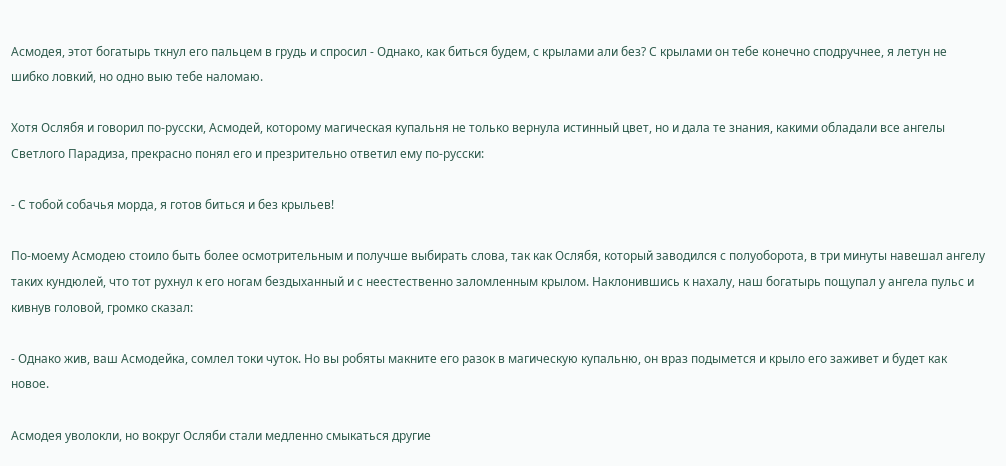Асмодея, этот богатырь ткнул его пальцем в грудь и спросил - Однако, как биться будем, с крылами али без? С крылами он тебе конечно сподручнее, я летун не шибко ловкий, но одно выю тебе наломаю.

Хотя Ослябя и говорил по-русски, Асмодей, которому магическая купальня не только вернула истинный цвет, но и дала те знания, какими обладали все ангелы Светлого Парадиза, прекрасно понял его и презрительно ответил ему по-русски:

- С тобой собачья морда, я готов биться и без крыльев!

По-моему Асмодею стоило быть более осмотрительным и получше выбирать слова, так как Ослябя, который заводился с полуоборота, в три минуты навешал ангелу таких кундюлей, что тот рухнул к его ногам бездыханный и с неестественно заломленным крылом. Наклонившись к нахалу, наш богатырь пощупал у ангела пульс и кивнув головой, громко сказал:

- Однако жив, ваш Асмодейка, сомлел токи чуток. Но вы робяты макните его разок в магическую купальню, он враз подымется и крыло его заживет и будет как новое.

Асмодея уволокли, но вокруг Осляби стали медленно смыкаться другие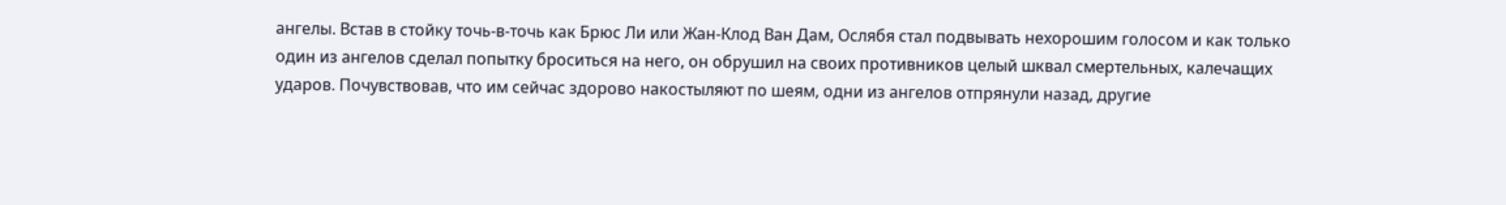ангелы. Встав в стойку точь-в-точь как Брюс Ли или Жан-Клод Ван Дам, Ослябя стал подвывать нехорошим голосом и как только один из ангелов сделал попытку броситься на него, он обрушил на своих противников целый шквал смертельных, калечащих ударов. Почувствовав, что им сейчас здорово накостыляют по шеям, одни из ангелов отпрянули назад, другие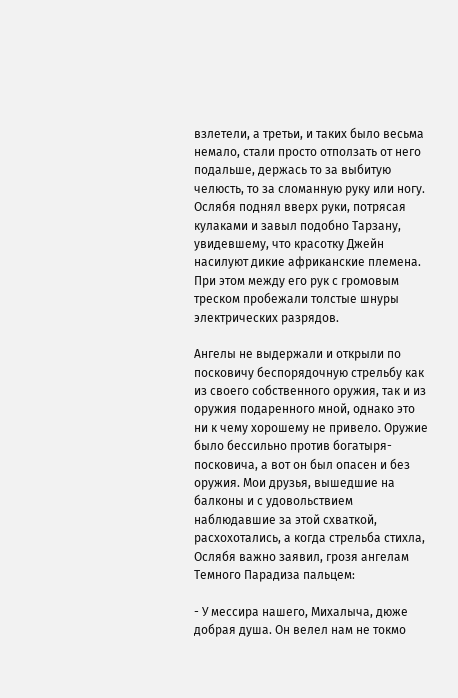взлетели, а третьи, и таких было весьма немало, стали просто отползать от него подальше, держась то за выбитую челюсть, то за сломанную руку или ногу. Ослябя поднял вверх руки, потрясая кулаками и завыл подобно Тарзану, увидевшему, что красотку Джейн насилуют дикие африканские племена. При этом между его рук с громовым треском пробежали толстые шнуры электрических разрядов.

Ангелы не выдержали и открыли по посковичу беспорядочную стрельбу как из своего собственного оружия, так и из оружия подаренного мной, однако это ни к чему хорошему не привело. Оружие было бессильно против богатыря-посковича, а вот он был опасен и без оружия. Мои друзья, вышедшие на балконы и с удовольствием наблюдавшие за этой схваткой, расхохотались, а когда стрельба стихла, Ослябя важно заявил, грозя ангелам Темного Парадиза пальцем:

- У мессира нашего, Михалыча, дюже добрая душа. Он велел нам не токмо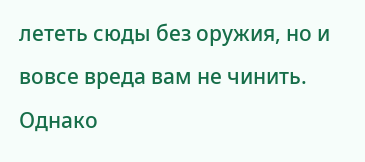лететь сюды без оружия, но и вовсе вреда вам не чинить. Однако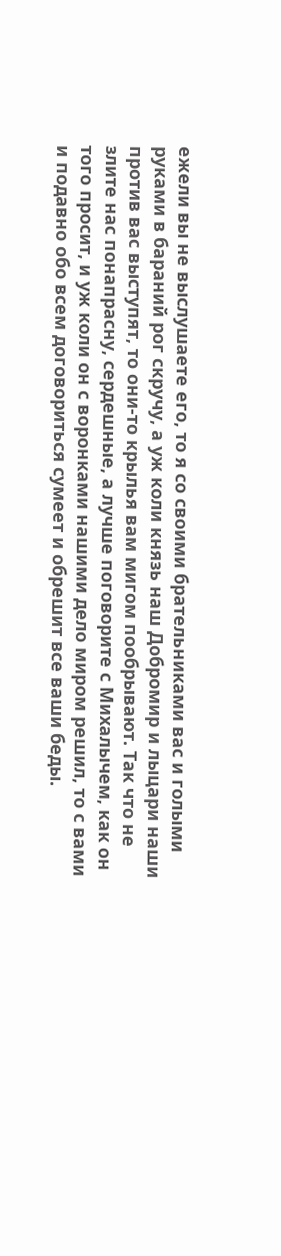ежели вы не выслушаете его, то я со своими брательниками вас и голыми руками в бараний рог скручу, а уж коли князь наш Добромир и лыцари наши против вас выступят, то они-то крылья вам мигом пообрывают. Так что не злите нас понапрасну, сердешные, а лучше поговорите с Михалычем, как он того просит, и уж коли он с воронками нашими дело миром решил, то с вами и подавно обо всем договориться сумеет и обрешит все ваши беды.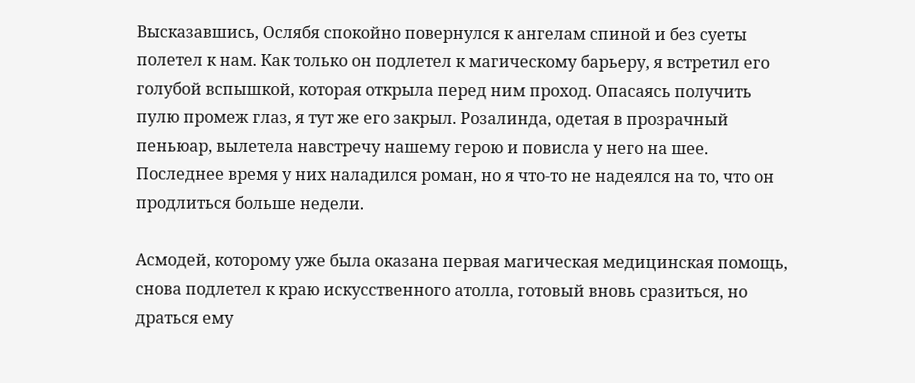Высказавшись, Ослябя спокойно повернулся к ангелам спиной и без суеты полетел к нам. Как только он подлетел к магическому барьеру, я встретил его голубой вспышкой, которая открыла перед ним проход. Опасаясь получить пулю промеж глаз, я тут же его закрыл. Розалинда, одетая в прозрачный пеньюар, вылетела навстречу нашему герою и повисла у него на шее. Последнее время у них наладился роман, но я что-то не надеялся на то, что он продлиться больше недели.

Асмодей, которому уже была оказана первая магическая медицинская помощь, снова подлетел к краю искусственного атолла, готовый вновь сразиться, но драться ему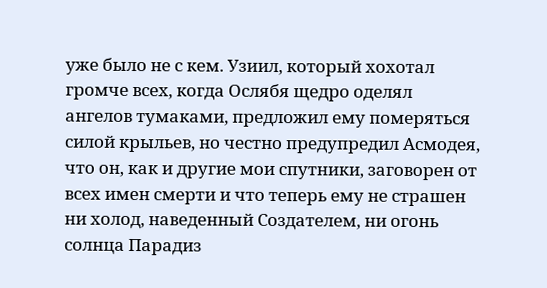уже было не с кем. Узиил, который хохотал громче всех, когда Ослябя щедро оделял ангелов тумаками, предложил ему померяться силой крыльев, но честно предупредил Асмодея, что он, как и другие мои спутники, заговорен от всех имен смерти и что теперь ему не страшен ни холод, наведенный Создателем, ни огонь солнца Парадиз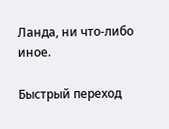Ланда, ни что-либо иное.

Быстрый переход